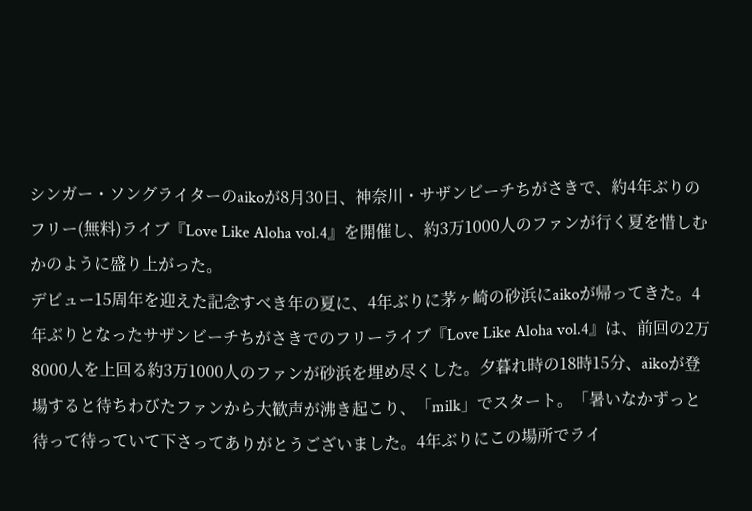シンガー・ソングライターのaikoが8月30日、神奈川・サザンビーチちがさきで、約4年ぶりのフリー(無料)ライブ『Love Like Aloha vol.4』を開催し、約3万1000人のファンが行く夏を惜しむかのように盛り上がった。
デビュー15周年を迎えた記念すべき年の夏に、4年ぶりに茅ヶ崎の砂浜にaikoが帰ってきた。4年ぶりとなったサザンビーチちがさきでのフリーライブ『Love Like Aloha vol.4』は、前回の2万8000人を上回る約3万1000人のファンが砂浜を埋め尽くした。夕暮れ時の18時15分、aikoが登場すると待ちわびたファンから大歓声が沸き起こり、「milk」でスタート。「暑いなかずっと待って待っていて下さってありがとうございました。4年ぶりにこの場所でライ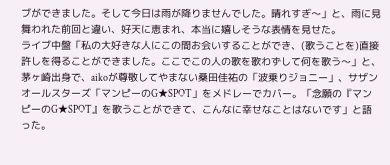ブができました。そして今日は雨が降りませんでした。晴れすぎ〜」と、雨に見舞われた前回と違い、好天に恵まれ、本当に嬉しそうな表情を見せた。
ライブ中盤「私の大好きな人にこの間お会いすることができ、(歌うことを)直接許しを得ることができました。ここでこの人の歌を歌わずして何を歌う〜」と、茅ヶ崎出身で、aikoが尊敬してやまない桑田佳祐の「波乗りジョニー」、サザンオールスターズ「マンピーのG★SPOT」をメドレーでカバー。「念願の『マンピーのG★SPOT』を歌うことができて、こんなに幸せなことはないです」と語った。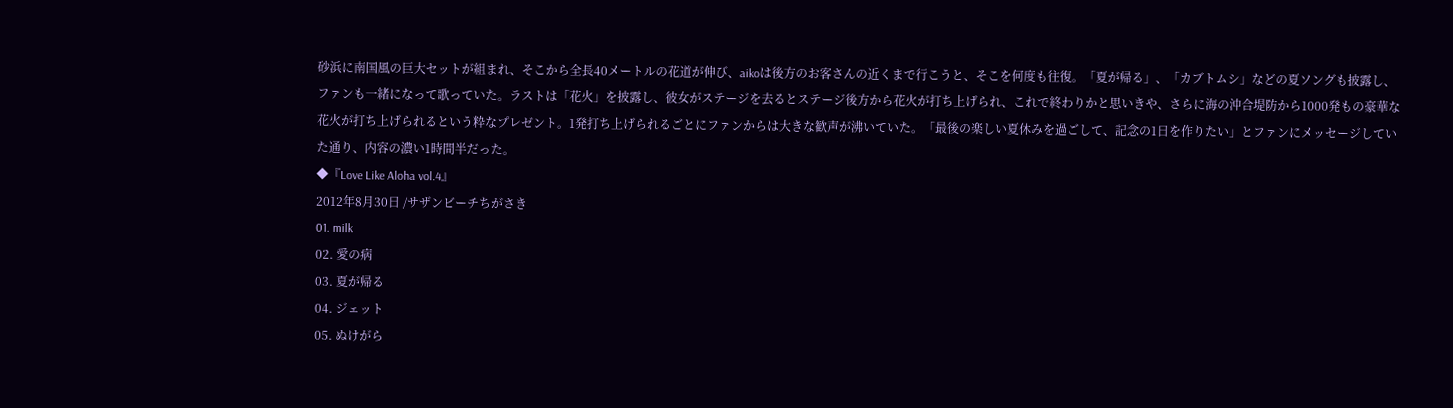砂浜に南国風の巨大セットが組まれ、そこから全長40メートルの花道が伸び、aikoは後方のお客さんの近くまで行こうと、そこを何度も往復。「夏が帰る」、「カブトムシ」などの夏ソングも披露し、ファンも一緒になって歌っていた。ラストは「花火」を披露し、彼女がステージを去るとステージ後方から花火が打ち上げられ、これで終わりかと思いきや、さらに海の沖合堤防から1000発もの豪華な花火が打ち上げられるという粋なプレゼント。1発打ち上げられるごとにファンからは大きな歓声が沸いていた。「最後の楽しい夏休みを過ごして、記念の1日を作りたい」とファンにメッセージしていた通り、内容の濃い1時間半だった。
◆『Love Like Aloha vol.4』
2012年8月30日 /サザンビーチちがさき
01. milk
02. 愛の病
03. 夏が帰る
04. ジェット
05. ぬけがら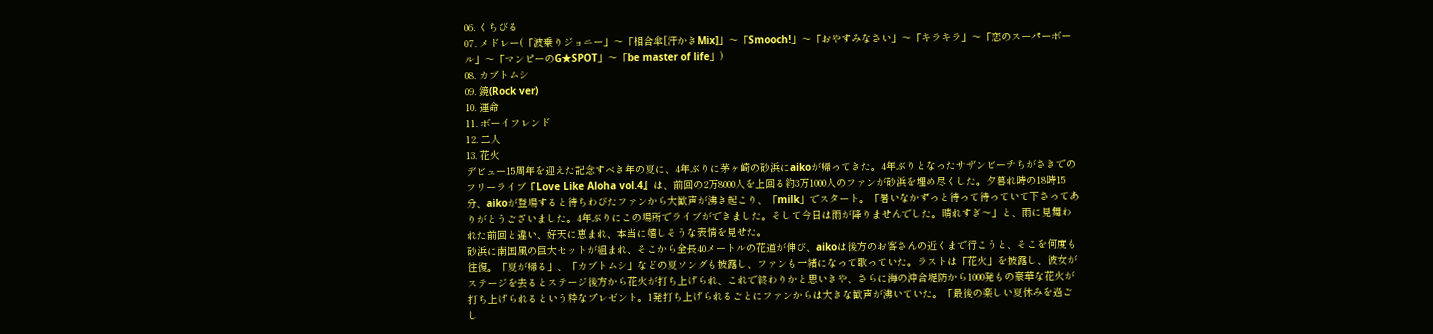06. くちびる
07. メドレー(「波乗りジョニー」〜「相合傘[汗かきMix]」〜「Smooch!」〜「おやすみなさい」〜「キラキラ」〜「恋のスーパーボール」〜「マンピーのG★SPOT」〜「be master of life」)
08. カブトムシ
09. 鏡(Rock ver)
10. 運命
11. ボーイフレンド
12. 二人
13. 花火
デビュー15周年を迎えた記念すべき年の夏に、4年ぶりに茅ヶ崎の砂浜にaikoが帰ってきた。4年ぶりとなったサザンビーチちがさきでのフリーライブ『Love Like Aloha vol.4』は、前回の2万8000人を上回る約3万1000人のファンが砂浜を埋め尽くした。夕暮れ時の18時15分、aikoが登場すると待ちわびたファンから大歓声が沸き起こり、「milk」でスタート。「暑いなかずっと待って待っていて下さってありがとうございました。4年ぶりにこの場所でライブができました。そして今日は雨が降りませんでした。晴れすぎ〜」と、雨に見舞われた前回と違い、好天に恵まれ、本当に嬉しそうな表情を見せた。
砂浜に南国風の巨大セットが組まれ、そこから全長40メートルの花道が伸び、aikoは後方のお客さんの近くまで行こうと、そこを何度も往復。「夏が帰る」、「カブトムシ」などの夏ソングも披露し、ファンも一緒になって歌っていた。ラストは「花火」を披露し、彼女がステージを去るとステージ後方から花火が打ち上げられ、これで終わりかと思いきや、さらに海の沖合堤防から1000発もの豪華な花火が打ち上げられるという粋なプレゼント。1発打ち上げられるごとにファンからは大きな歓声が沸いていた。「最後の楽しい夏休みを過ごし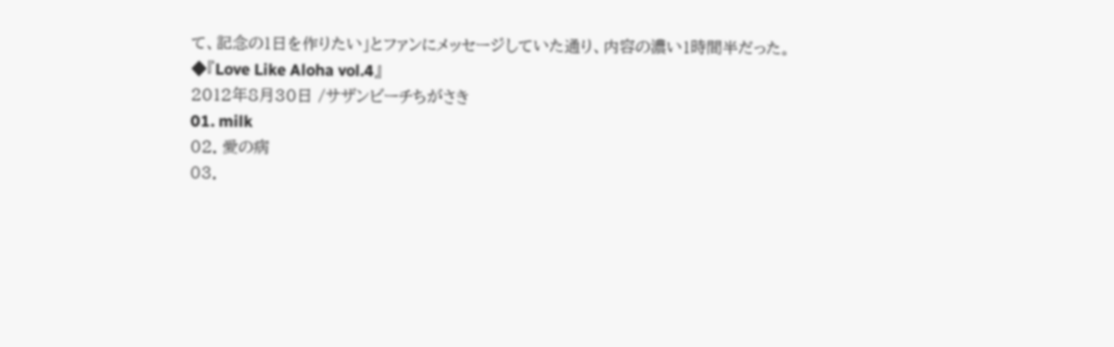て、記念の1日を作りたい」とファンにメッセージしていた通り、内容の濃い1時間半だった。
◆『Love Like Aloha vol.4』
2012年8月30日 /サザンビーチちがさき
01. milk
02. 愛の病
03.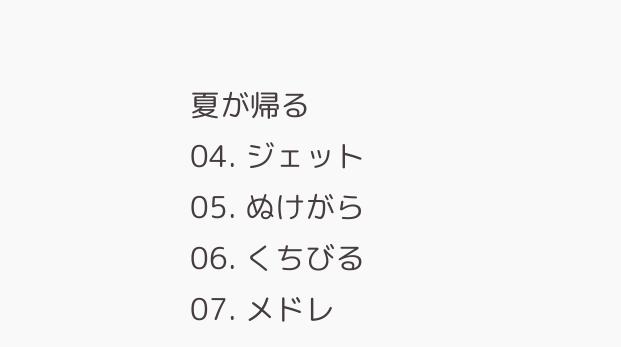夏が帰る
04. ジェット
05. ぬけがら
06. くちびる
07. メドレ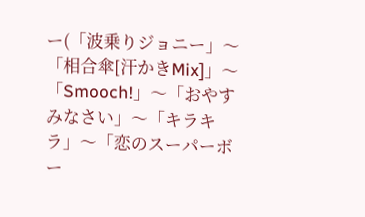ー(「波乗りジョニー」〜「相合傘[汗かきMix]」〜「Smooch!」〜「おやすみなさい」〜「キラキラ」〜「恋のスーパーボー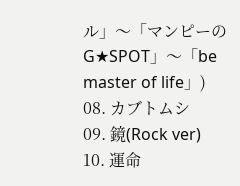ル」〜「マンピーのG★SPOT」〜「be master of life」)
08. カブトムシ
09. 鏡(Rock ver)
10. 運命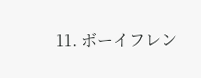11. ボーイフレン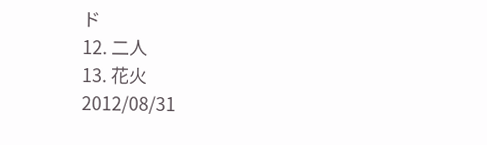ド
12. 二人
13. 花火
2012/08/31